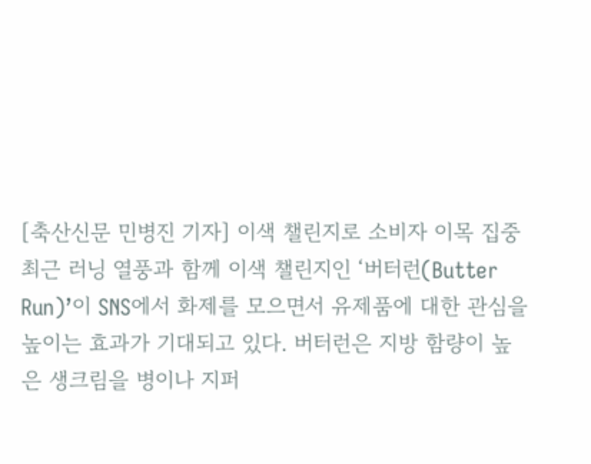[축산신문 민병진 기자] 이색 챌린지로 소비자 이목 집중 최근 러닝 열풍과 함께 이색 챌린지인 ‘버터런(Butter Run)’이 SNS에서 화제를 모으면서 유제품에 대한 관심을 높이는 효과가 기대되고 있다. 버터런은 지방 함량이 높은 생크림을 병이나 지퍼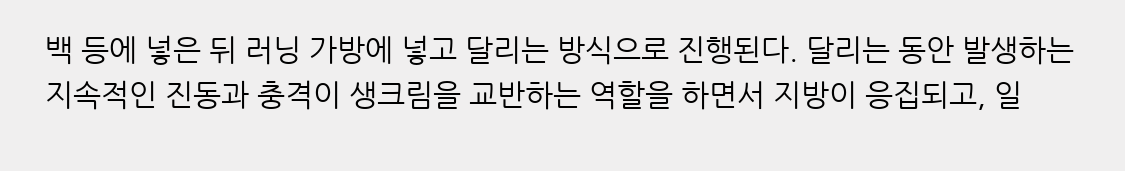백 등에 넣은 뒤 러닝 가방에 넣고 달리는 방식으로 진행된다. 달리는 동안 발생하는 지속적인 진동과 충격이 생크림을 교반하는 역할을 하면서 지방이 응집되고, 일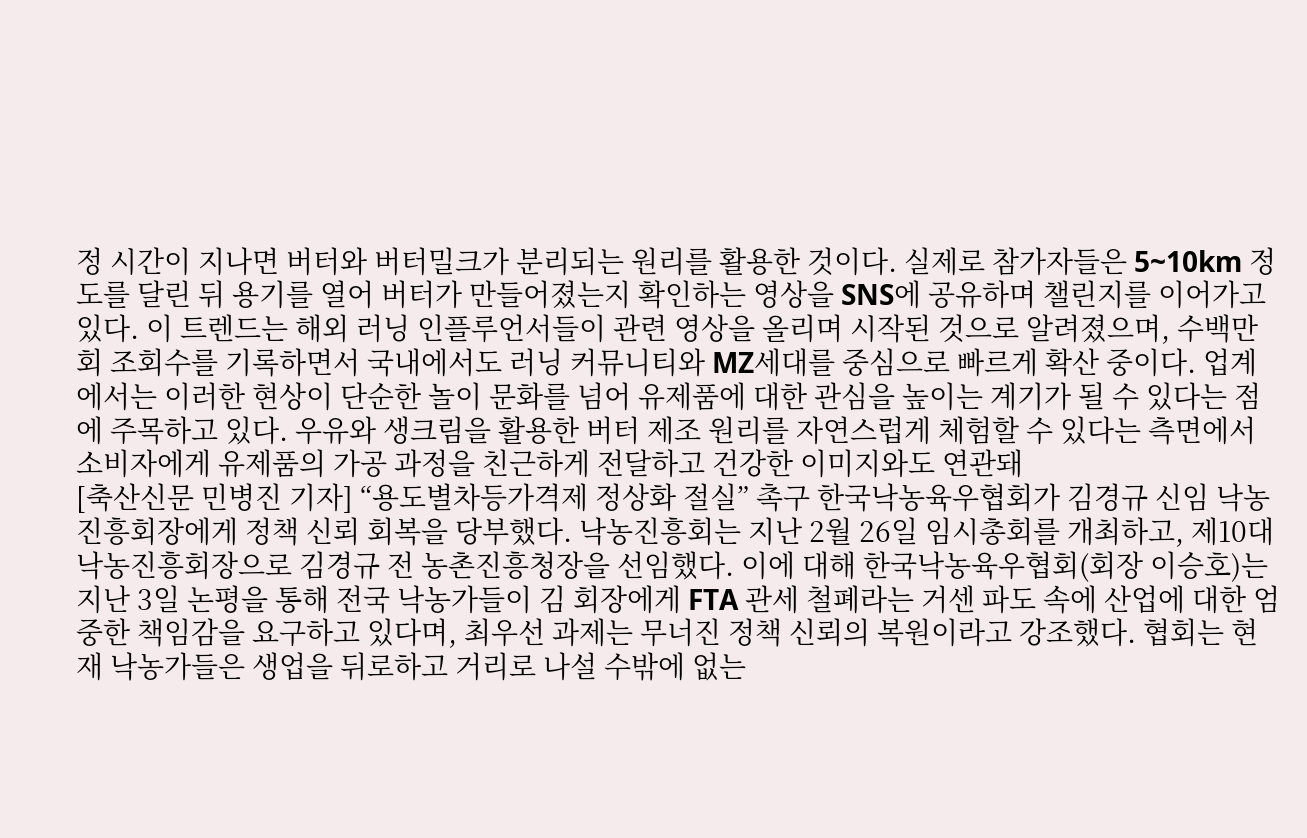정 시간이 지나면 버터와 버터밀크가 분리되는 원리를 활용한 것이다. 실제로 참가자들은 5~10km 정도를 달린 뒤 용기를 열어 버터가 만들어졌는지 확인하는 영상을 SNS에 공유하며 챌린지를 이어가고 있다. 이 트렌드는 해외 러닝 인플루언서들이 관련 영상을 올리며 시작된 것으로 알려졌으며, 수백만회 조회수를 기록하면서 국내에서도 러닝 커뮤니티와 MZ세대를 중심으로 빠르게 확산 중이다. 업계에서는 이러한 현상이 단순한 놀이 문화를 넘어 유제품에 대한 관심을 높이는 계기가 될 수 있다는 점에 주목하고 있다. 우유와 생크림을 활용한 버터 제조 원리를 자연스럽게 체험할 수 있다는 측면에서 소비자에게 유제품의 가공 과정을 친근하게 전달하고 건강한 이미지와도 연관돼
[축산신문 민병진 기자] “용도별차등가격제 정상화 절실” 촉구 한국낙농육우협회가 김경규 신임 낙농진흥회장에게 정책 신뢰 회복을 당부했다. 낙농진흥회는 지난 2월 26일 임시총회를 개최하고, 제10대 낙농진흥회장으로 김경규 전 농촌진흥청장을 선임했다. 이에 대해 한국낙농육우협회(회장 이승호)는 지난 3일 논평을 통해 전국 낙농가들이 김 회장에게 FTA 관세 철폐라는 거센 파도 속에 산업에 대한 엄중한 책임감을 요구하고 있다며, 최우선 과제는 무너진 정책 신뢰의 복원이라고 강조했다. 협회는 현재 낙농가들은 생업을 뒤로하고 거리로 나설 수밖에 없는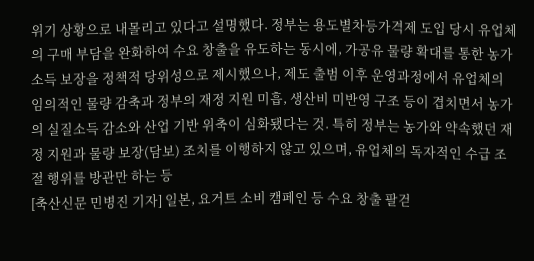위기 상황으로 내몰리고 있다고 설명했다. 정부는 용도별차등가격제 도입 당시 유업체의 구매 부담을 완화하여 수요 창출을 유도하는 동시에, 가공유 물량 확대를 통한 농가 소득 보장을 정책적 당위성으로 제시했으나, 제도 출범 이후 운영과정에서 유업체의 임의적인 물량 감축과 정부의 재정 지원 미흡, 생산비 미반영 구조 등이 겹치면서 농가의 실질소득 감소와 산업 기반 위축이 심화됐다는 것. 특히 정부는 농가와 약속했던 재정 지원과 물량 보장(담보) 조치를 이행하지 않고 있으며, 유업체의 독자적인 수급 조절 행위를 방관만 하는 등
[축산신문 민병진 기자] 일본, 요거트 소비 캠페인 등 수요 창출 팔걷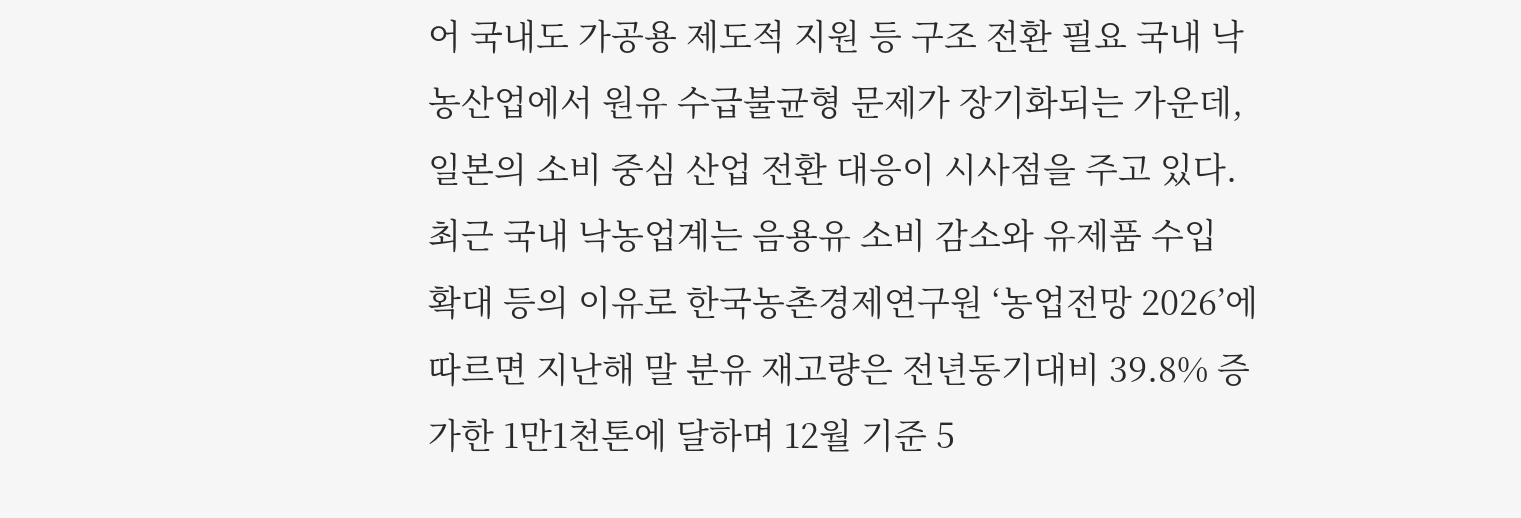어 국내도 가공용 제도적 지원 등 구조 전환 필요 국내 낙농산업에서 원유 수급불균형 문제가 장기화되는 가운데, 일본의 소비 중심 산업 전환 대응이 시사점을 주고 있다. 최근 국내 낙농업계는 음용유 소비 감소와 유제품 수입 확대 등의 이유로 한국농촌경제연구원 ‘농업전망 2026’에 따르면 지난해 말 분유 재고량은 전년동기대비 39.8% 증가한 1만1천톤에 달하며 12월 기준 5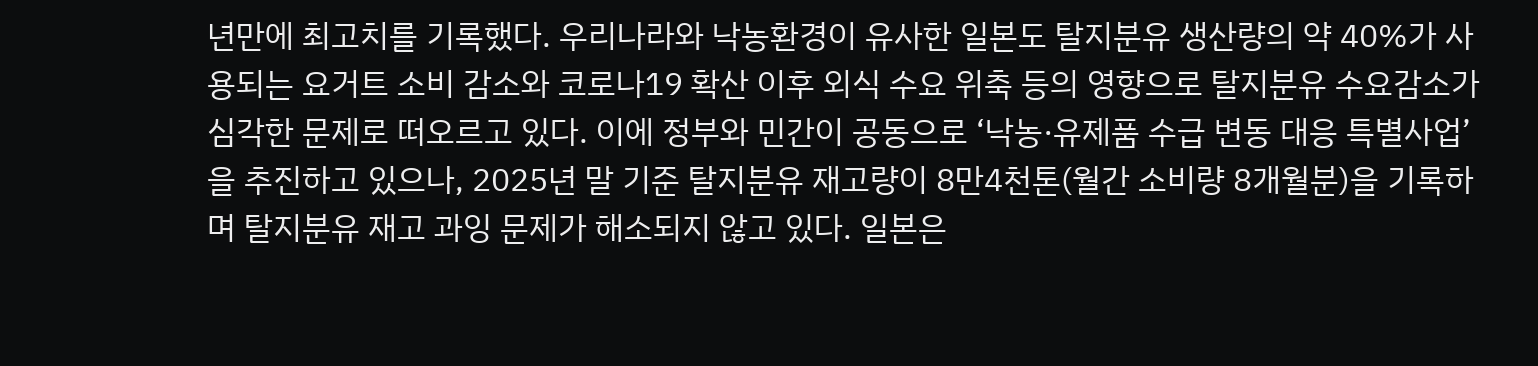년만에 최고치를 기록했다. 우리나라와 낙농환경이 유사한 일본도 탈지분유 생산량의 약 40%가 사용되는 요거트 소비 감소와 코로나19 확산 이후 외식 수요 위축 등의 영향으로 탈지분유 수요감소가 심각한 문제로 떠오르고 있다. 이에 정부와 민간이 공동으로 ‘낙농·유제품 수급 변동 대응 특별사업’을 추진하고 있으나, 2025년 말 기준 탈지분유 재고량이 8만4천톤(월간 소비량 8개월분)을 기록하며 탈지분유 재고 과잉 문제가 해소되지 않고 있다. 일본은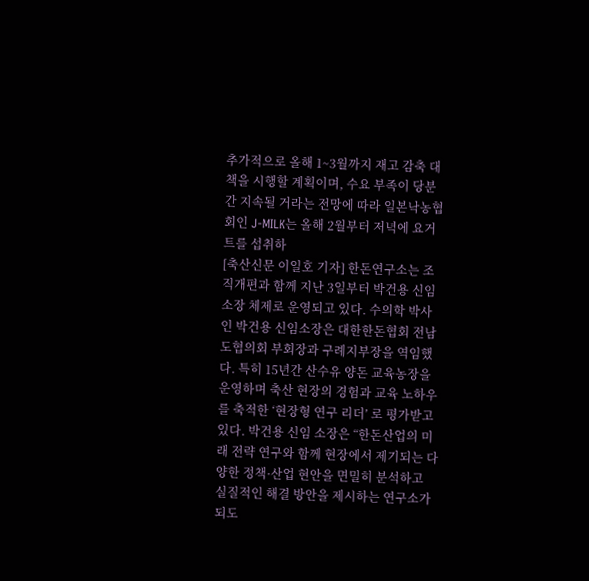추가적으로 올해 1~3월까지 재고 감축 대책을 시행할 계획이며, 수요 부족이 당분간 지속될 거라는 전망에 따라 일본낙농협회인 J-MILK는 올해 2월부터 저녁에 요거트를 섭취하
[축산신문 이일호 기자] 한돈연구소는 조직개편과 함께 지난 3일부터 박건용 신임 소장 체제로 운영되고 있다. 수의학 박사인 박건용 신임소장은 대한한돈협회 전남도협의회 부회장과 구례지부장을 역임했다. 특히 15년간 산수유 양돈 교육농장을 운영하며 축산 현장의 경험과 교육 노하우를 축적한 ‘현장형 연구 리더’ 로 평가받고 있다. 박건용 신임 소장은 “한돈산업의 미래 전략 연구와 함께 현장에서 제기되는 다양한 정책·산업 현안을 면밀히 분석하고 실질적인 해결 방안을 제시하는 연구소가 되도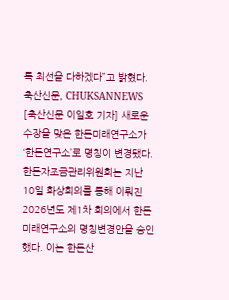록 최선을 다하겠다”고 밝혔다. 축산신문, CHUKSANNEWS
[축산신문 이일호 기자] 새로운 수장을 맞은 한돈미래연구소가 ‘한돈연구소’로 명칭이 변경됐다. 한돈자조금관리위원회는 지난 10일 화상회의를 통해 이뤄진 2026년도 제1차 회의에서 한돈미래연구소의 명칭변경안을 승인했다. 이는 한돈산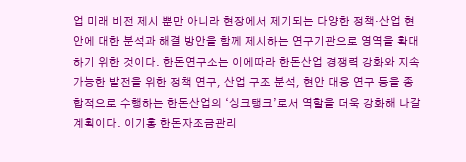업 미래 비전 제시 뿐만 아니라 현장에서 제기되는 다양한 정책·산업 현안에 대한 분석과 해결 방안을 함께 제시하는 연구기관으로 영역을 확대하기 위한 것이다. 한돈연구소는 이에따라 한돈산업 경쟁력 강화와 지속가능한 발전을 위한 정책 연구, 산업 구조 분석, 현안 대응 연구 등을 종합적으로 수행하는 한돈산업의 ‘싱크탱크’로서 역할을 더욱 강화해 나갈 계획이다. 이기홍 한돈자조금관리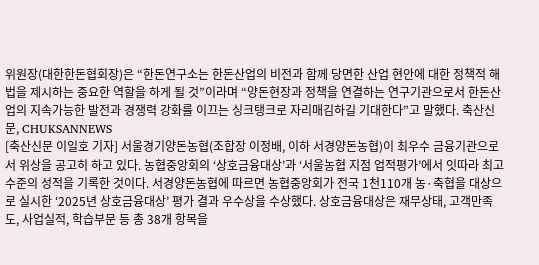위원장(대한한돈협회장)은 “한돈연구소는 한돈산업의 비전과 함께 당면한 산업 현안에 대한 정책적 해법을 제시하는 중요한 역할을 하게 될 것”이라며 “양돈현장과 정책을 연결하는 연구기관으로서 한돈산업의 지속가능한 발전과 경쟁력 강화를 이끄는 싱크탱크로 자리매김하길 기대한다”고 말했다. 축산신문, CHUKSANNEWS
[축산신문 이일호 기자] 서울경기양돈농협(조합장 이정배, 이하 서경양돈농협)이 최우수 금융기관으로서 위상을 공고히 하고 있다. 농협중앙회의 ‘상호금융대상’과 ‘서울농협 지점 업적평가’에서 잇따라 최고 수준의 성적을 기록한 것이다. 서경양돈농협에 따르면 농협중앙회가 전국 1천110개 농·축협을 대상으로 실시한 ‘2025년 상호금융대상’ 평가 결과 우수상을 수상했다. 상호금융대상은 재무상태, 고객만족도, 사업실적, 학습부문 등 총 38개 항목을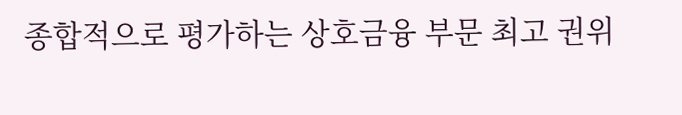종합적으로 평가하는 상호금융 부문 최고 권위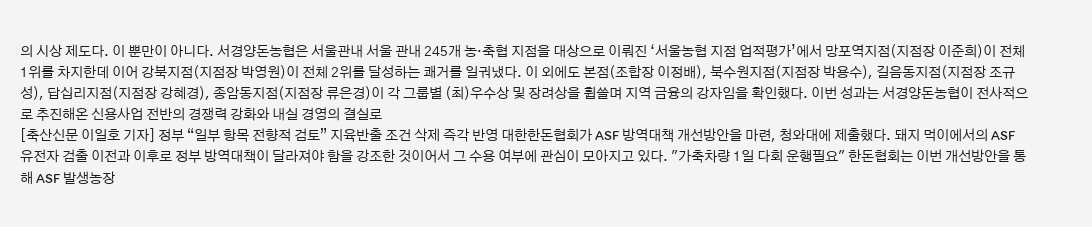의 시상 제도다. 이 뿐만이 아니다. 서경양돈농협은 서울관내 서울 관내 245개 농·축협 지점을 대상으로 이뤄진 ‘서울농협 지점 업적평가’에서 망포역지점(지점장 이준희)이 전체 1위를 차지한데 이어 강북지점(지점장 박영원)이 전체 2위를 달성하는 쾌거를 일궈냈다. 이 외에도 본점(조합장 이정배), 북수원지점(지점장 박용수), 길음동지점(지점장 조규성), 답십리지점(지점장 강혜경), 종암동지점(지점장 류은경)이 각 그룹별 (최)우수상 및 장려상을 휩쓸며 지역 금융의 강자임을 확인했다. 이번 성과는 서경양돈농협이 전사적으로 추진해온 신용사업 전반의 경쟁력 강화와 내실 경영의 결실로
[축산신문 이일호 기자] 정부 “일부 항목 전향적 검토” 지육반출 조건 삭제 즉각 반영 대한한돈협회가 ASF 방역대책 개선방안을 마련, 청와대에 제출했다. 돼지 먹이에서의 ASF 유전자 검출 이전과 이후로 정부 방역대책이 달라져야 함을 강조한 것이어서 그 수용 여부에 관심이 모아지고 있다. "가축차량 1일 다회 운행필요" 한돈협회는 이번 개선방안을 통해 ASF 발생농장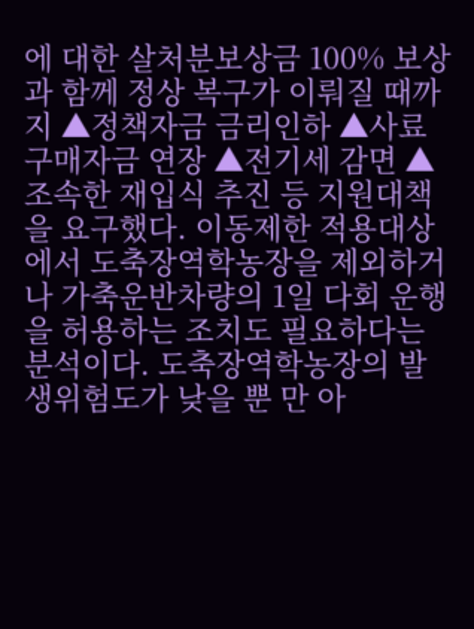에 대한 살처분보상금 100% 보상과 함께 정상 복구가 이뤄질 때까지 ▲정책자금 금리인하 ▲사료구매자금 연장 ▲전기세 감면 ▲조속한 재입식 추진 등 지원대책을 요구했다. 이동제한 적용대상에서 도축장역학농장을 제외하거나 가축운반차량의 1일 다회 운행을 허용하는 조치도 필요하다는 분석이다. 도축장역학농장의 발생위험도가 낮을 뿐 만 아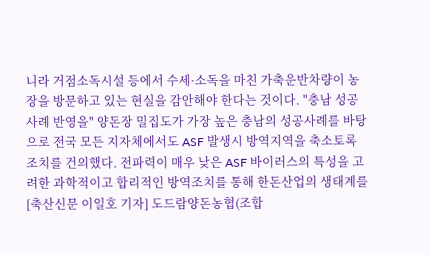니라 거점소독시설 등에서 수세·소독을 마친 가축운반차량이 농장을 방문하고 있는 현실을 감안해야 한다는 것이다. "충남 성공사례 반영을" 양돈장 밀집도가 가장 높은 충남의 성공사례를 바탕으로 전국 모든 지자체에서도 ASF 발생시 방역지역을 축소토록 조치를 건의했다. 전파력이 매우 낮은 ASF 바이러스의 특성을 고려한 과학적이고 합리적인 방역조치를 통해 한돈산업의 생태계를
[축산신문 이일호 기자] 도드람양돈농협(조합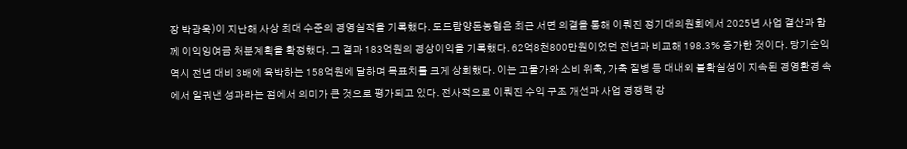장 박광욱)이 지난해 사상 최대 수준의 경영실적을 기록했다. 도드람양돈농협은 최근 서면 의결을 통해 이뤄진 정기대의원회에서 2025년 사업 결산과 함께 이익잉여금 처분계획을 확정했다. 그 결과 183억원의 경상이익을 기록했다. 62억8천800만원이었던 전년과 비교해 198.3% 증가한 것이다. 당기순익 역시 전년 대비 3배에 육박하는 158억원에 달하며 목표치를 크게 상회했다. 이는 고물가와 소비 위축, 가축 질병 등 대내외 불확실성이 지속된 경영환경 속에서 일궈낸 성과라는 점에서 의미가 큰 것으로 평가되고 있다. 전사적으로 이뤄진 수익 구조 개선과 사업 경쟁력 강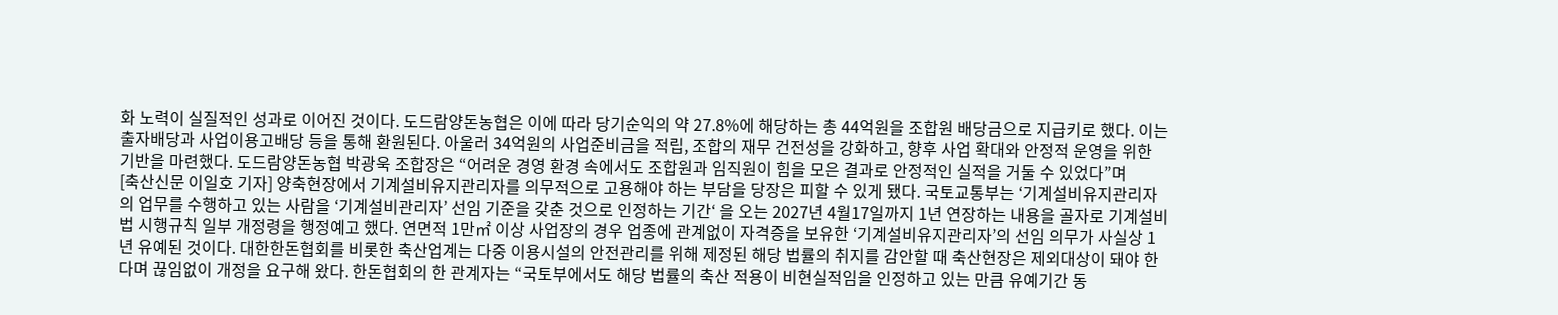화 노력이 실질적인 성과로 이어진 것이다. 도드람양돈농협은 이에 따라 당기순익의 약 27.8%에 해당하는 총 44억원을 조합원 배당금으로 지급키로 했다. 이는 출자배당과 사업이용고배당 등을 통해 환원된다. 아울러 34억원의 사업준비금을 적립, 조합의 재무 건전성을 강화하고, 향후 사업 확대와 안정적 운영을 위한 기반을 마련했다. 도드람양돈농협 박광욱 조합장은 “어려운 경영 환경 속에서도 조합원과 임직원이 힘을 모은 결과로 안정적인 실적을 거둘 수 있었다”며
[축산신문 이일호 기자] 양축현장에서 기계설비유지관리자를 의무적으로 고용해야 하는 부담을 당장은 피할 수 있게 됐다. 국토교통부는 ‘기계설비유지관리자의 업무를 수행하고 있는 사람을 ‘기계설비관리자’ 선임 기준을 갖춘 것으로 인정하는 기간‘ 을 오는 2027년 4월17일까지 1년 연장하는 내용을 골자로 기계설비법 시행규칙 일부 개정령을 행정예고 했다. 연면적 1만㎡ 이상 사업장의 경우 업종에 관계없이 자격증을 보유한 ‘기계설비유지관리자’의 선임 의무가 사실상 1년 유예된 것이다. 대한한돈협회를 비롯한 축산업계는 다중 이용시설의 안전관리를 위해 제정된 해당 법률의 취지를 감안할 때 축산현장은 제외대상이 돼야 한다며 끊임없이 개정을 요구해 왔다. 한돈협회의 한 관계자는 “국토부에서도 해당 법률의 축산 적용이 비현실적임을 인정하고 있는 만큼 유예기간 동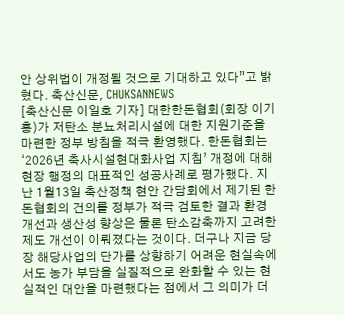안 상위법이 개정될 것으로 기대하고 있다”고 밝혔다. 축산신문, CHUKSANNEWS
[축산신문 이일호 기자] 대한한돈협회(회장 이기홍)가 저탄소 분뇨처리시설에 대한 지원기준을 마련한 정부 방침을 적극 환영했다. 한돈협회는 ‘2026년 축사시설현대화사업 지침’ 개정에 대해 현장 행정의 대표적인 성공사례로 평가했다. 지난 1월13일 축산정책 현안 간담회에서 제기된 한돈협회의 건의를 정부가 적극 검토한 결과 환경개선과 생산성 향상은 물론 탄소감축까지 고려한 제도 개선이 이뤄졌다는 것이다. 더구나 지금 당장 해당사업의 단가를 상향하기 어려운 현실속에서도 농가 부담을 실질적으로 완화할 수 있는 현실적인 대안을 마련했다는 점에서 그 의미가 더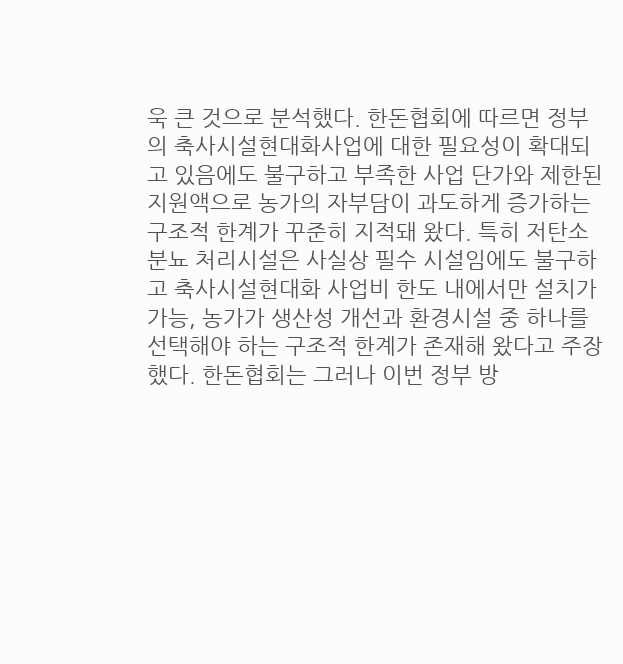욱 큰 것으로 분석했다. 한돈협회에 따르면 정부의 축사시설현대화사업에 대한 필요성이 확대되고 있음에도 불구하고 부족한 사업 단가와 제한된 지원액으로 농가의 자부담이 과도하게 증가하는 구조적 한계가 꾸준히 지적돼 왔다. 특히 저탄소 분뇨 처리시설은 사실상 필수 시설임에도 불구하고 축사시설현대화 사업비 한도 내에서만 설치가 가능, 농가가 생산성 개선과 환경시설 중 하나를 선택해야 하는 구조적 한계가 존재해 왔다고 주장했다. 한돈협회는 그러나 이번 정부 방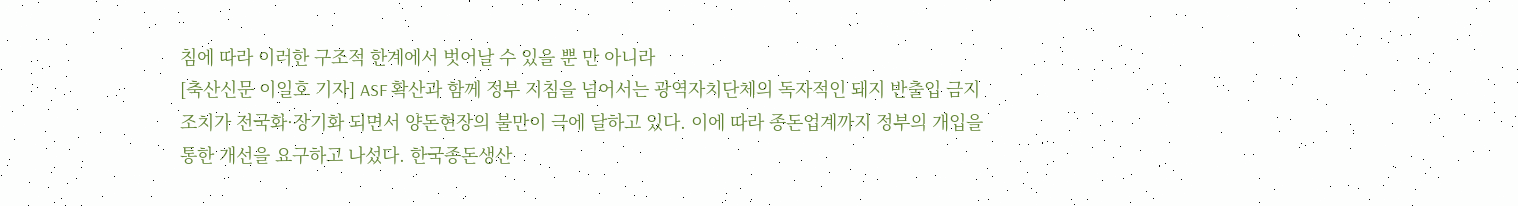침에 따라 이러한 구조적 한계에서 벗어날 수 있을 뿐 만 아니라
[축산신문 이일호 기자] ASF 확산과 함께 정부 지침을 넘어서는 광역자치단체의 독자적인 돼지 반출입 금지 조치가 전국화·장기화 되면서 양돈현장의 불만이 극에 달하고 있다. 이에 따라 종돈업계까지 정부의 개입을 통한 개선을 요구하고 나섰다. 한국종돈생산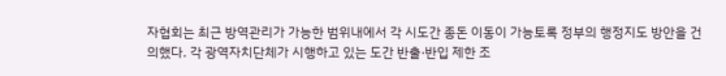자협회는 최근 방역관리가 가능한 범위내에서 각 시도간 종돈 이동이 가능토록 정부의 행정지도 방안을 건의했다. 각 광역자치단체가 시행하고 있는 도간 반출·반입 제한 조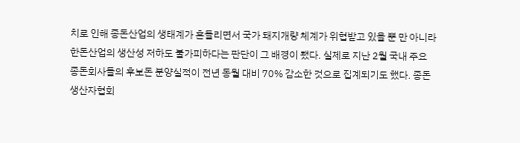치로 인해 종돈산업의 생태계가 흔들리면서 국가 돼지개량 체계가 위협받고 있을 뿐 만 아니라 한돈산업의 생산성 저하도 불가피하다는 판단이 그 배경이 됐다. 실제로 지난 2월 국내 주요 종돈회사들의 후보돈 분양실적이 전년 동월 대비 70% 감소한 것으로 집계되기도 했다. 종돈생산자협회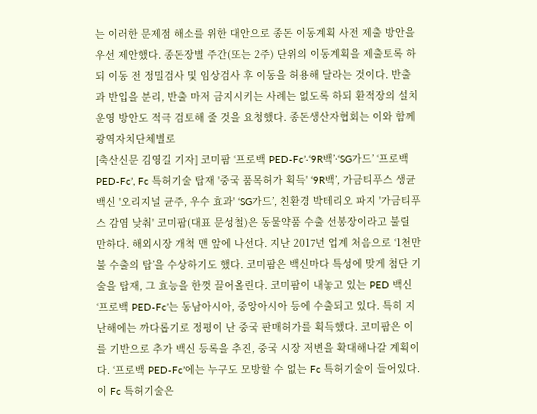는 이러한 문제점 해소를 위한 대안으로 종돈 이동계획 사전 제출 방안을 우선 제안했다. 종돈장별 주간(또는 2주) 단위의 이동계획을 제출토록 하되 이동 전 정밀검사 및 임상검사 후 이동을 허용해 달라는 것이다. 반출과 반입을 분리, 반출 마저 금지시키는 사례는 없도록 하되 환적장의 설치 운영 방안도 적극 검토해 줄 것을 요청했다. 종돈생산자협회는 이와 함께 광역자치단체별로
[축산신문 김영길 기자] 코미팜 ‘프로백 PED-Fc’·‘9R백’·‘SG가드’ ‘프로백 PED-Fc’, Fc 특허기술 탑재 '중국 품목허가 획득' ‘9R백’, 가금티푸스 생균백신 '오리지널 균주, 우수 효과' ‘SG가드’, 친환경 박테리오 파지 '가금티푸스 감염 낮춰' 코미팜(대표 문성철)은 동물약품 수출 선봉장이라고 불릴 만하다. 해외시장 개척 맨 앞에 나선다. 지난 2017년 업계 처음으로 ‘1천만불 수출의 탑’을 수상하기도 했다. 코미팜은 백신마다 특성에 맞게 첨단 기술을 탑재, 그 효능을 한껏 끌어올린다. 코미팜이 내놓고 있는 PED 백신 ‘프로백 PED-Fc’는 동남아시아, 중앙아시아 등에 수출되고 있다. 특히 지난해에는 까다롭기로 정평이 난 중국 판매허가를 획득했다. 코미팜은 이를 기반으로 추가 백신 등록을 추진, 중국 시장 저변을 확대해나갈 계획이다. ‘프로백 PED-Fc’에는 누구도 모방할 수 없는 Fc 특허기술이 들어있다. 이 Fc 특허기술은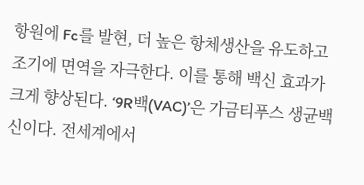항원에 Fc를 발현, 더 높은 항체생산을 유도하고 조기에 면역을 자극한다. 이를 통해 백신 효과가 크게 향상된다. ‘9R백(VAC)’은 가금티푸스 생균백신이다. 전세계에서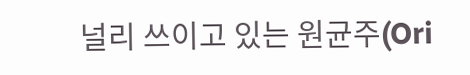널리 쓰이고 있는 원균주(Ori